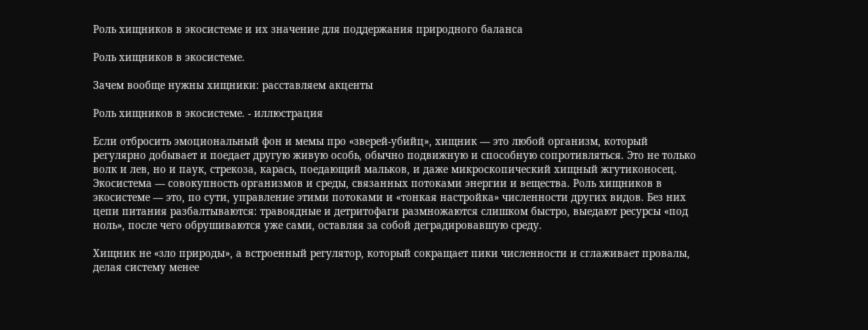Роль хищников в экосистеме и их значение для поддержания природного баланса

Роль хищников в экосистеме.

Зачем вообще нужны хищники: расставляем акценты

Роль хищников в экосистеме. - иллюстрация

Если отбросить эмоциональный фон и мемы про «зверей-убийц», хищник — это любой организм, который регулярно добывает и поедает другую живую особь, обычно подвижную и способную сопротивляться. Это не только волк и лев, но и паук, стрекоза, карась, поедающий мальков, и даже микроскопический хищный жгутиконосец. Экосистема — совокупность организмов и среды, связанных потоками энергии и вещества. Роль хищников в экосистеме — это, по сути, управление этими потоками и «тонкая настройка» численности других видов. Без них цепи питания разбалтываются: травоядные и детритофаги размножаются слишком быстро, выедают ресурсы «под ноль», после чего обрушиваются уже сами, оставляя за собой деградировавшую среду.

Хищник не «зло природы», а встроенный регулятор, который сокращает пики численности и сглаживает провалы, делая систему менее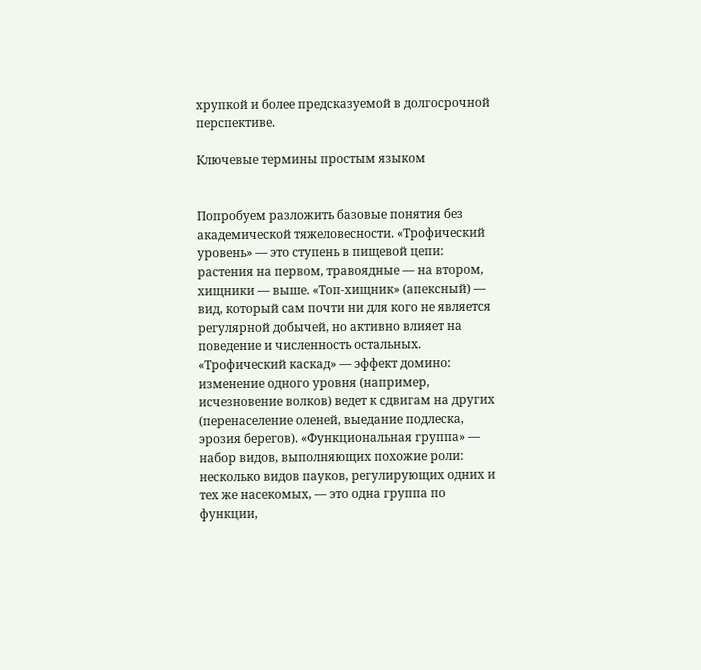хрупкой и более предсказуемой в долгосрочной перспективе.

Ключевые термины простым языком


Попробуем разложить базовые понятия без академической тяжеловесности. «Трофический уровень» — это ступень в пищевой цепи: растения на первом, травоядные — на втором, хищники — выше. «Топ-хищник» (апексный) — вид, который сам почти ни для кого не является регулярной добычей, но активно влияет на поведение и численность остальных. «Трофический каскад» — эффект домино: изменение одного уровня (например, исчезновение волков) ведет к сдвигам на других (перенаселение оленей, выедание подлеска, эрозия берегов). «Функциональная группа» — набор видов, выполняющих похожие роли: несколько видов пауков, регулирующих одних и тех же насекомых, — это одна группа по функции,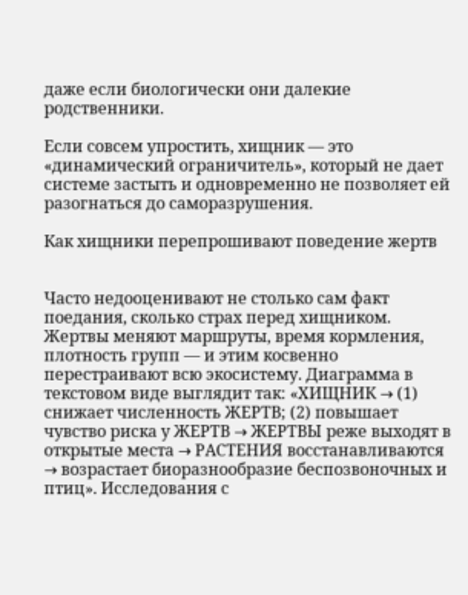даже если биологически они далекие родственники.

Если совсем упростить, хищник — это «динамический ограничитель», который не дает системе застыть и одновременно не позволяет ей разогнаться до саморазрушения.

Как хищники перепрошивают поведение жертв


Часто недооценивают не столько сам факт поедания, сколько страх перед хищником. Жертвы меняют маршруты, время кормления, плотность групп — и этим косвенно перестраивают всю экосистему. Диаграмма в текстовом виде выглядит так: «ХИЩНИК → (1) снижает численность ЖЕРТВ; (2) повышает чувство риска у ЖЕРТВ → ЖЕРТВЫ реже выходят в открытые места → РАСТЕНИЯ восстанавливаются → возрастает биоразнообразие беспозвоночных и птиц». Исследования с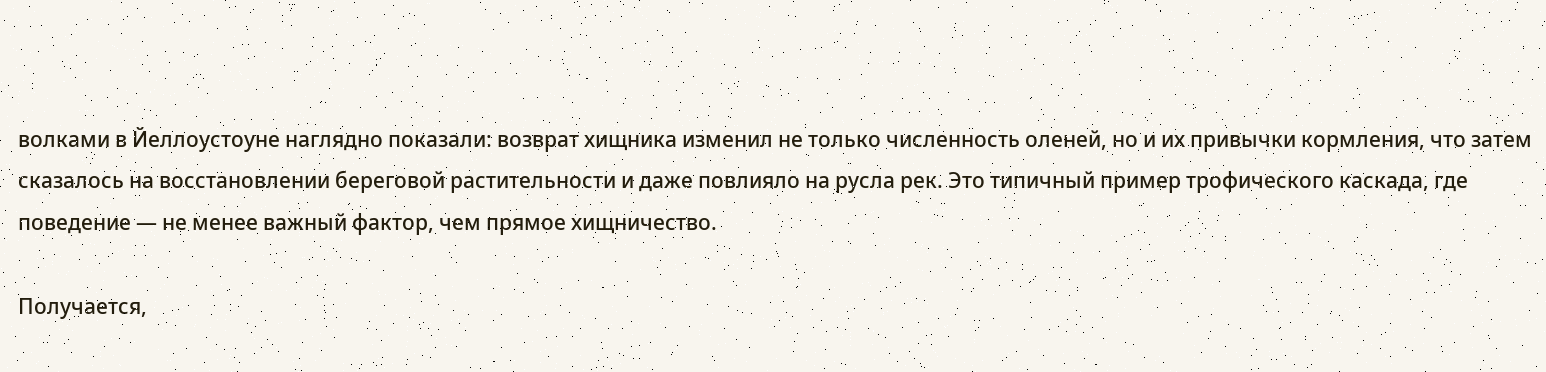волками в Йеллоустоуне наглядно показали: возврат хищника изменил не только численность оленей, но и их привычки кормления, что затем сказалось на восстановлении береговой растительности и даже повлияло на русла рек. Это типичный пример трофического каскада, где поведение — не менее важный фактор, чем прямое хищничество.

Получается,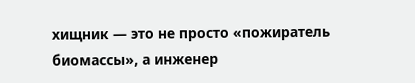хищник — это не просто «пожиратель биомассы», а инженер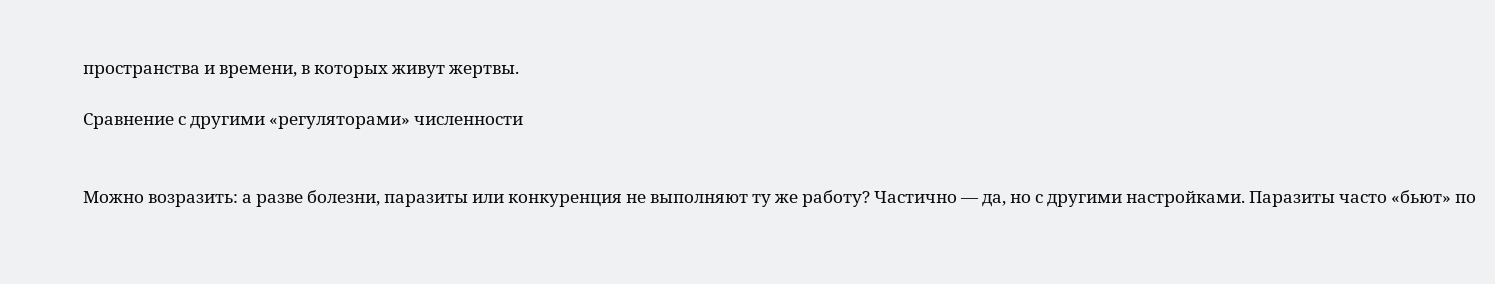пространства и времени, в которых живут жертвы.

Сравнение с другими «регуляторами» численности


Можно возразить: а разве болезни, паразиты или конкуренция не выполняют ту же работу? Частично — да, но с другими настройками. Паразиты часто «бьют» по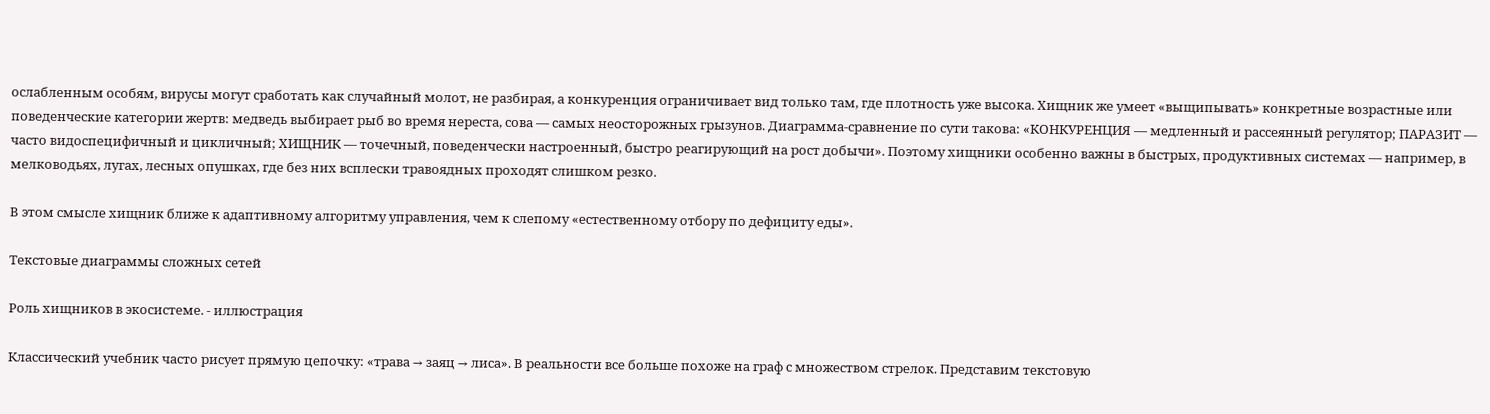ослабленным особям, вирусы могут сработать как случайный молот, не разбирая, а конкуренция ограничивает вид только там, где плотность уже высока. Хищник же умеет «выщипывать» конкретные возрастные или поведенческие категории жертв: медведь выбирает рыб во время нереста, сова — самых неосторожных грызунов. Диаграмма-сравнение по сути такова: «КОНКУРЕНЦИЯ — медленный и рассеянный регулятор; ПАРАЗИТ — часто видоспецифичный и цикличный; ХИЩНИК — точечный, поведенчески настроенный, быстро реагирующий на рост добычи». Поэтому хищники особенно важны в быстрых, продуктивных системах — например, в мелководьях, лугах, лесных опушках, где без них всплески травоядных проходят слишком резко.

В этом смысле хищник ближе к адаптивному алгоритму управления, чем к слепому «естественному отбору по дефициту еды».

Текстовые диаграммы сложных сетей

Роль хищников в экосистеме. - иллюстрация

Классический учебник часто рисует прямую цепочку: «трава → заяц → лиса». В реальности все больше похоже на граф с множеством стрелок. Представим текстовую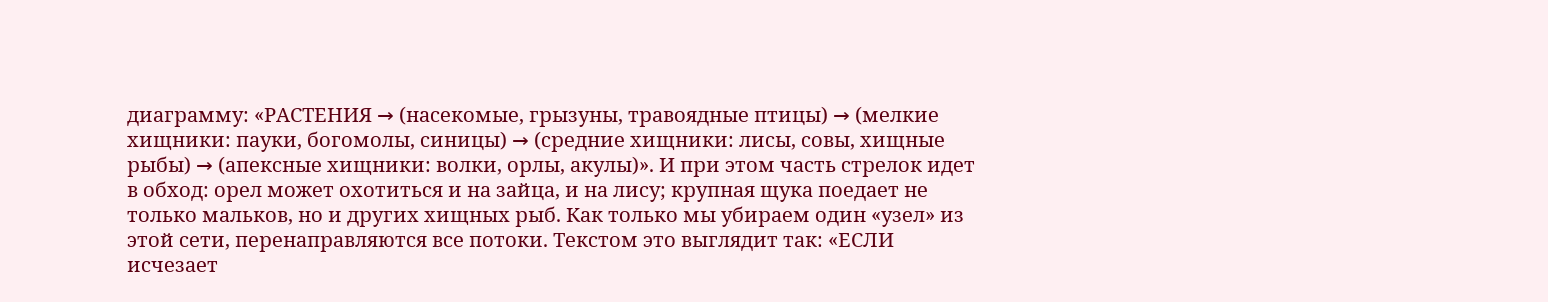диаграмму: «РАСТЕНИЯ → (насекомые, грызуны, травоядные птицы) → (мелкие хищники: пауки, богомолы, синицы) → (средние хищники: лисы, совы, хищные рыбы) → (апексные хищники: волки, орлы, акулы)». И при этом часть стрелок идет в обход: орел может охотиться и на зайца, и на лису; крупная щука поедает не только мальков, но и других хищных рыб. Как только мы убираем один «узел» из этой сети, перенаправляются все потоки. Текстом это выглядит так: «ЕСЛИ исчезает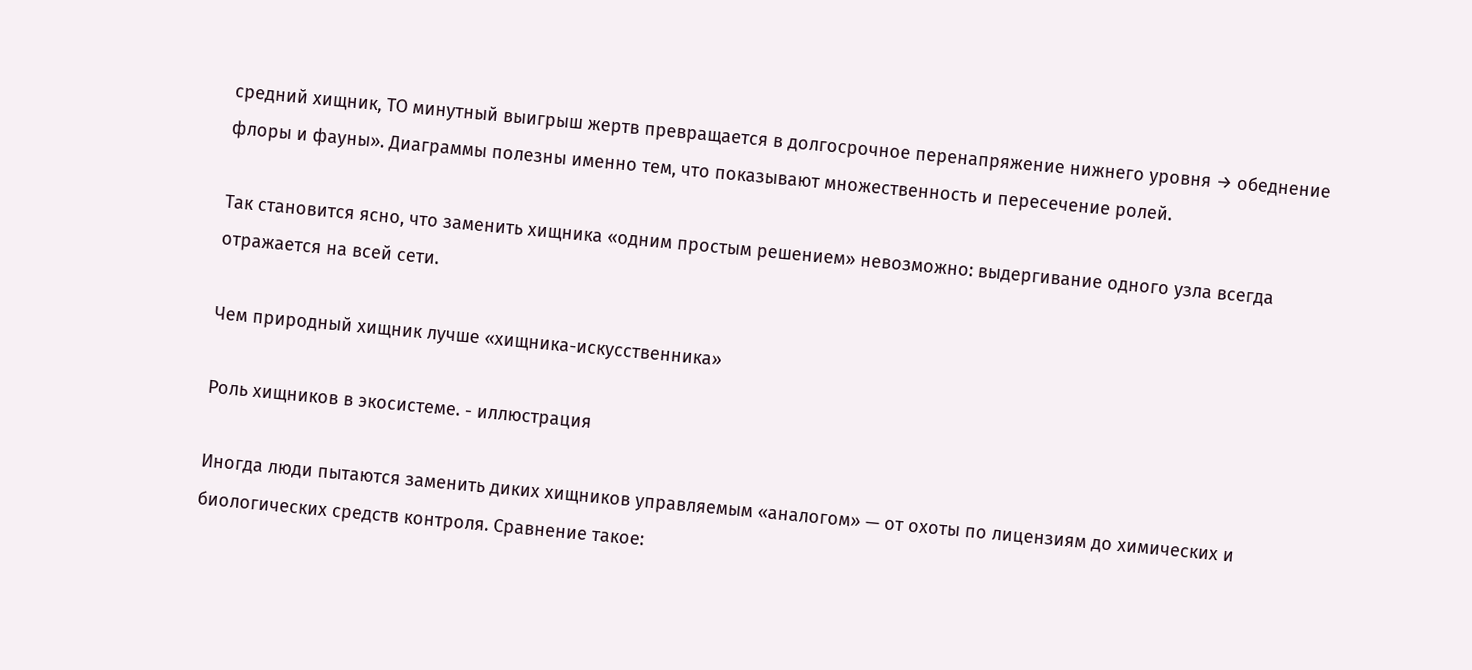средний хищник, ТО минутный выигрыш жертв превращается в долгосрочное перенапряжение нижнего уровня → обеднение флоры и фауны». Диаграммы полезны именно тем, что показывают множественность и пересечение ролей.

Так становится ясно, что заменить хищника «одним простым решением» невозможно: выдергивание одного узла всегда отражается на всей сети.

Чем природный хищник лучше «хищника-искусственника»

Роль хищников в экосистеме. - иллюстрация

Иногда люди пытаются заменить диких хищников управляемым «аналогом» — от охоты по лицензиям до химических и биологических средств контроля. Сравнение такое: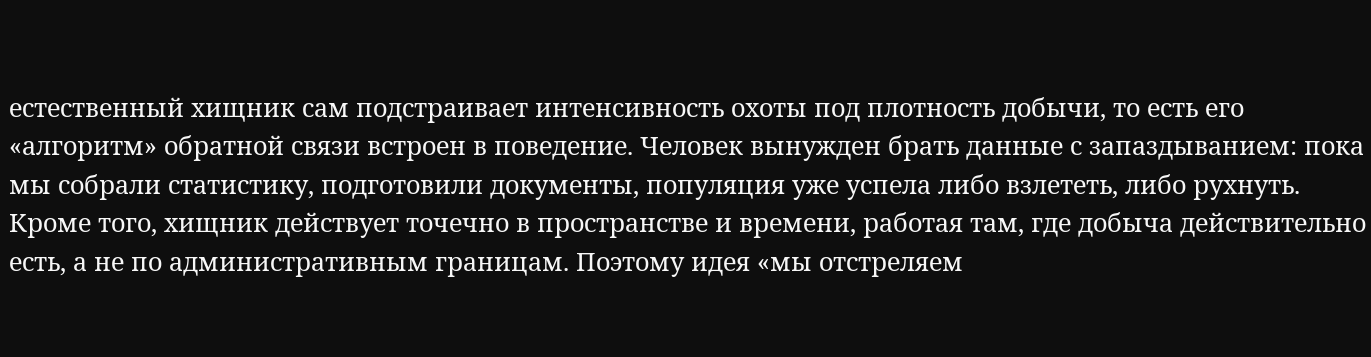естественный хищник сам подстраивает интенсивность охоты под плотность добычи, то есть его «алгоритм» обратной связи встроен в поведение. Человек вынужден брать данные с запаздыванием: пока мы собрали статистику, подготовили документы, популяция уже успела либо взлететь, либо рухнуть. Кроме того, хищник действует точечно в пространстве и времени, работая там, где добыча действительно есть, а не по административным границам. Поэтому идея «мы отстреляем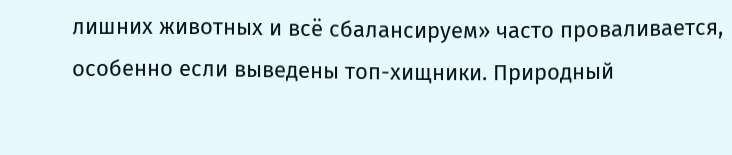лишних животных и всё сбалансируем» часто проваливается, особенно если выведены топ-хищники. Природный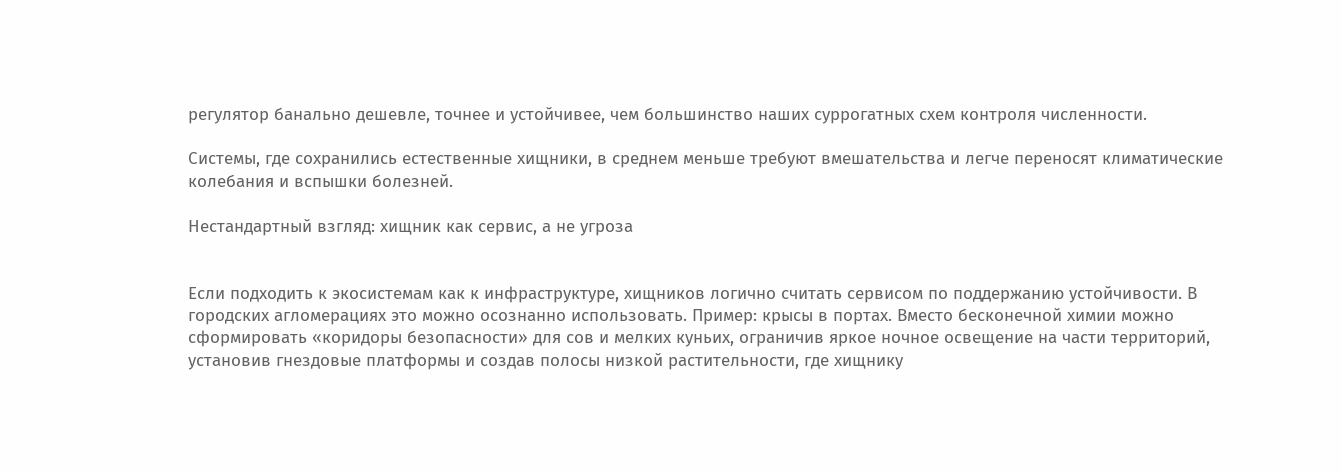регулятор банально дешевле, точнее и устойчивее, чем большинство наших суррогатных схем контроля численности.

Системы, где сохранились естественные хищники, в среднем меньше требуют вмешательства и легче переносят климатические колебания и вспышки болезней.

Нестандартный взгляд: хищник как сервис, а не угроза


Если подходить к экосистемам как к инфраструктуре, хищников логично считать сервисом по поддержанию устойчивости. В городских агломерациях это можно осознанно использовать. Пример: крысы в портах. Вместо бесконечной химии можно сформировать «коридоры безопасности» для сов и мелких куньих, ограничив яркое ночное освещение на части территорий, установив гнездовые платформы и создав полосы низкой растительности, где хищнику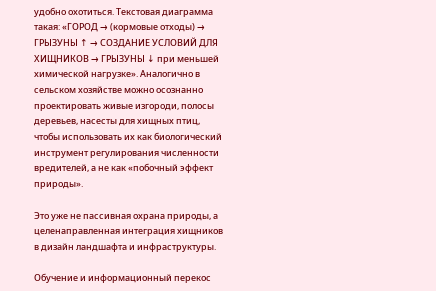удобно охотиться. Текстовая диаграмма такая: «ГОРОД → (кормовые отходы) → ГРЫЗУНЫ ↑ → СОЗДАНИЕ УСЛОВИЙ ДЛЯ ХИЩНИКОВ → ГРЫЗУНЫ ↓ при меньшей химической нагрузке». Аналогично в сельском хозяйстве можно осознанно проектировать живые изгороди, полосы деревьев, насесты для хищных птиц, чтобы использовать их как биологический инструмент регулирования численности вредителей, а не как «побочный эффект природы».

Это уже не пассивная охрана природы, а целенаправленная интеграция хищников в дизайн ландшафта и инфраструктуры.

Обучение и информационный перекос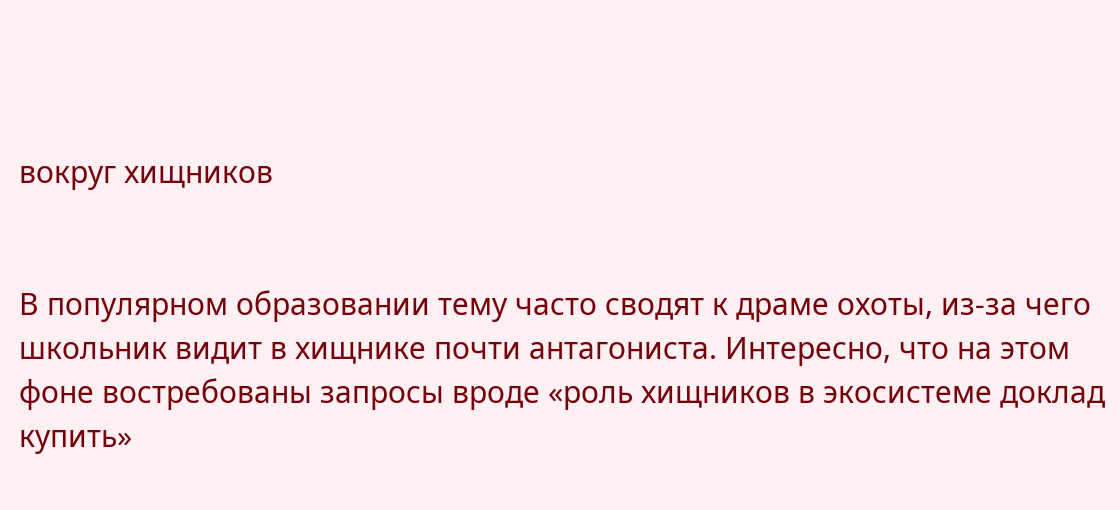вокруг хищников


В популярном образовании тему часто сводят к драме охоты, из-за чего школьник видит в хищнике почти антагониста. Интересно, что на этом фоне востребованы запросы вроде «роль хищников в экосистеме доклад купить»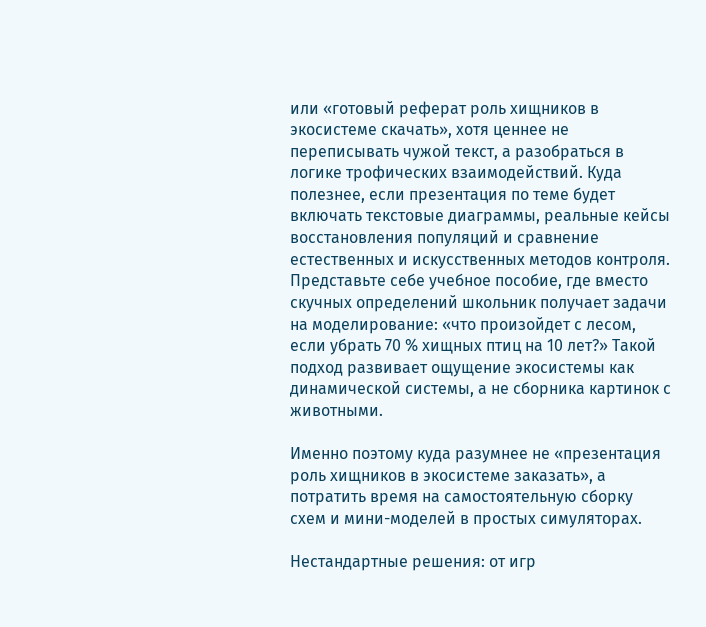или «готовый реферат роль хищников в экосистеме скачать», хотя ценнее не переписывать чужой текст, а разобраться в логике трофических взаимодействий. Куда полезнее, если презентация по теме будет включать текстовые диаграммы, реальные кейсы восстановления популяций и сравнение естественных и искусственных методов контроля. Представьте себе учебное пособие, где вместо скучных определений школьник получает задачи на моделирование: «что произойдет с лесом, если убрать 70 % хищных птиц на 10 лет?» Такой подход развивает ощущение экосистемы как динамической системы, а не сборника картинок с животными.

Именно поэтому куда разумнее не «презентация роль хищников в экосистеме заказать», а потратить время на самостоятельную сборку схем и мини-моделей в простых симуляторах.

Нестандартные решения: от игр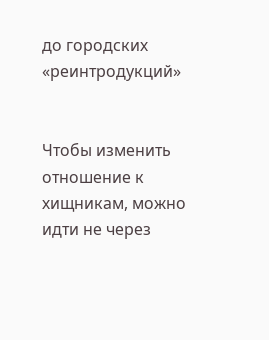до городских «реинтродукций»


Чтобы изменить отношение к хищникам, можно идти не через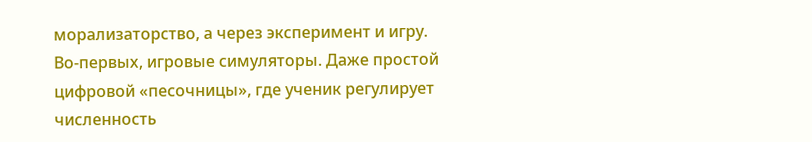морализаторство, а через эксперимент и игру. Во‑первых, игровые симуляторы. Даже простой цифровой «песочницы», где ученик регулирует численность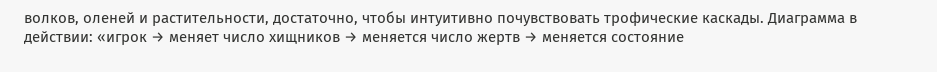волков, оленей и растительности, достаточно, чтобы интуитивно почувствовать трофические каскады. Диаграмма в действии: «игрок → меняет число хищников → меняется число жертв → меняется состояние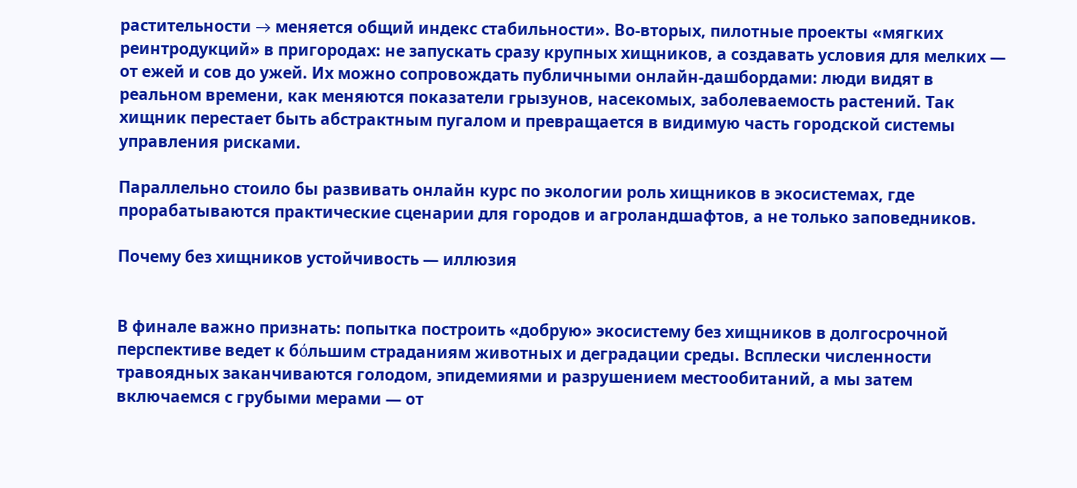растительности → меняется общий индекс стабильности». Во‑вторых, пилотные проекты «мягких реинтродукций» в пригородах: не запускать сразу крупных хищников, а создавать условия для мелких — от ежей и сов до ужей. Их можно сопровождать публичными онлайн‑дашбордами: люди видят в реальном времени, как меняются показатели грызунов, насекомых, заболеваемость растений. Так хищник перестает быть абстрактным пугалом и превращается в видимую часть городской системы управления рисками.

Параллельно стоило бы развивать онлайн курс по экологии роль хищников в экосистемах, где прорабатываются практические сценарии для городов и агроландшафтов, а не только заповедников.

Почему без хищников устойчивость — иллюзия


В финале важно признать: попытка построить «добрую» экосистему без хищников в долгосрочной перспективе ведет к бόльшим страданиям животных и деградации среды. Всплески численности травоядных заканчиваются голодом, эпидемиями и разрушением местообитаний, а мы затем включаемся с грубыми мерами — от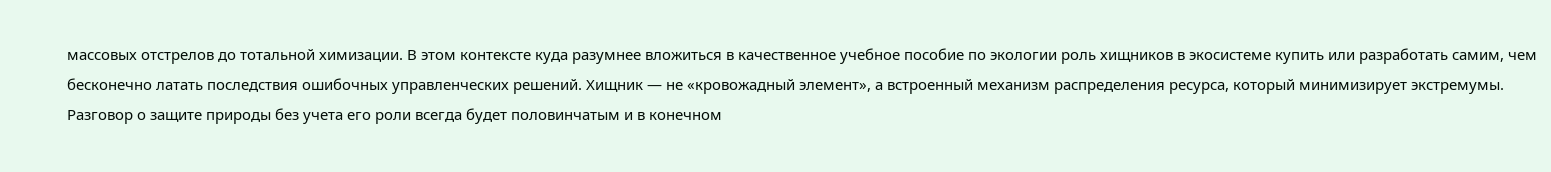массовых отстрелов до тотальной химизации. В этом контексте куда разумнее вложиться в качественное учебное пособие по экологии роль хищников в экосистеме купить или разработать самим, чем бесконечно латать последствия ошибочных управленческих решений. Хищник — не «кровожадный элемент», а встроенный механизм распределения ресурса, который минимизирует экстремумы. Разговор о защите природы без учета его роли всегда будет половинчатым и в конечном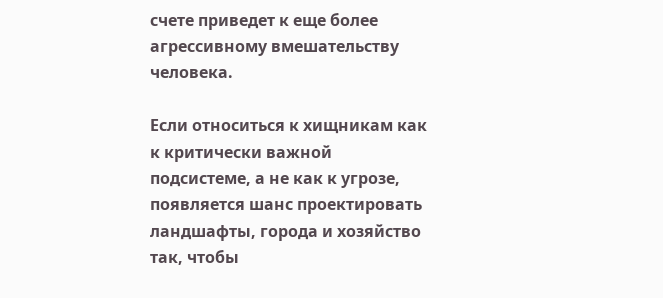счете приведет к еще более агрессивному вмешательству человека.

Если относиться к хищникам как к критически важной подсистеме, а не как к угрозе, появляется шанс проектировать ландшафты, города и хозяйство так, чтобы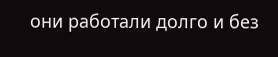они работали долго и без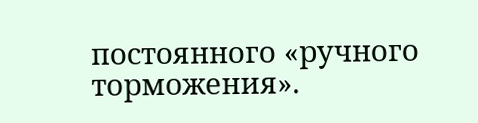постоянного «ручного торможения».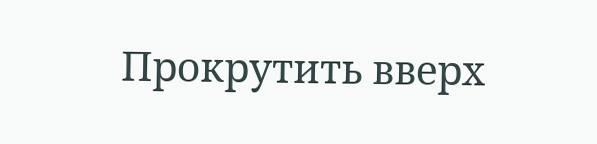Прокрутить вверх